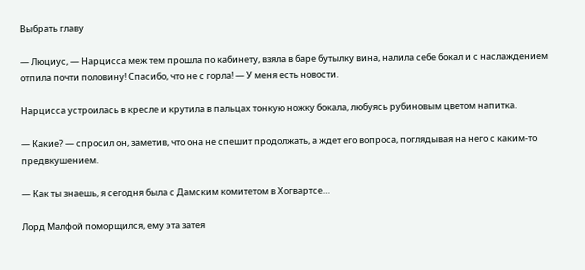Выбрать главу

— Люциус, — Нарцисса меж тем прошла по кабинету, взяла в баре бутылку вина, налила себе бокал и с наслаждением отпила почти половину! Спасибо, что не с горла! — У меня есть новости.

Нарцисса устроилась в кресле и крутила в пальцах тонкую ножку бокала, любуясь рубиновым цветом напитка.

— Какие? — спросил он, заметив, что она не спешит продолжать, а ждет его вопроса, поглядывая на него с каким-то предвкушением.

— Как ты знаешь, я сегодня была с Дамским комитетом в Хогвартсе…

Лорд Малфой поморщился, ему эта затея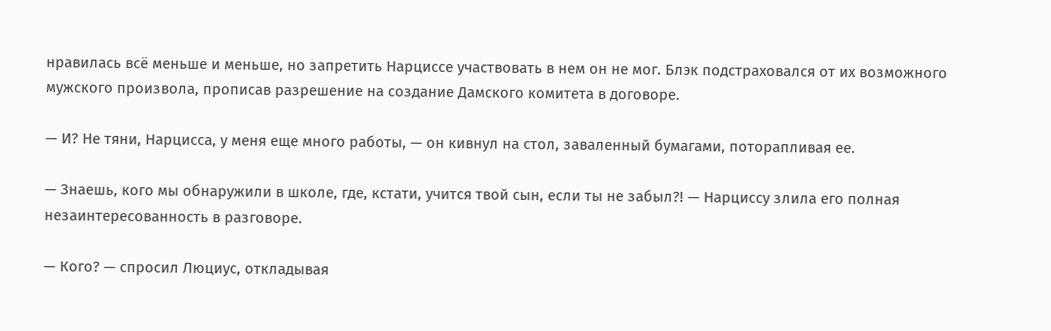нравилась всё меньше и меньше, но запретить Нарциссе участвовать в нем он не мог. Блэк подстраховался от их возможного мужского произвола, прописав разрешение на создание Дамского комитета в договоре.

— И? Не тяни, Нарцисса, у меня еще много работы, — он кивнул на стол, заваленный бумагами, поторапливая ее.

— Знаешь, кого мы обнаружили в школе, где, кстати, учится твой сын, если ты не забыл?! — Нарциссу злила его полная незаинтересованность в разговоре.

— Кого? — спросил Люциус, откладывая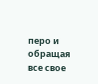перо и обращая все свое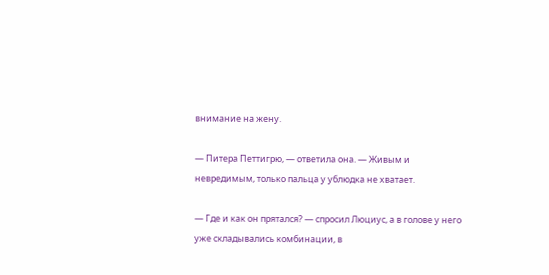внимание на жену.

— Питера Петтигрю, — ответила она. — Живым и невредимым, только пальца у ублюдка не хватает.

— Где и как он прятался? — спросил Люциус, а в голове у него уже складывались комбинации, в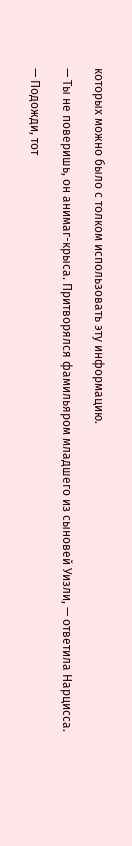которых можно было с толком использовать эту информацию.

— Ты не поверишь, он анимаг-крыса. Притворялся фамильяром младшего из сыновей Уизли, — ответила Нарцисса.

— Подожди, тот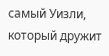самый Уизли, который дружит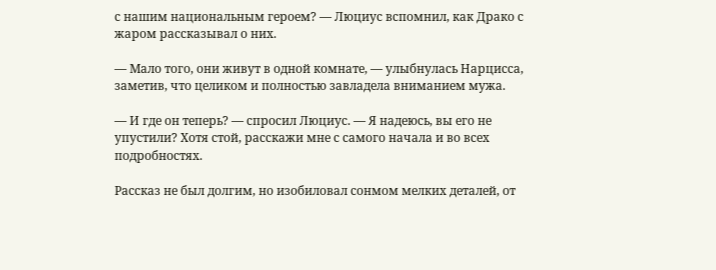с нашим национальным героем? — Люциус вспомнил, как Драко с жаром рассказывал о них.

— Мало того, они живут в одной комнате, — улыбнулась Нарцисса, заметив, что целиком и полностью завладела вниманием мужа.

— И где он теперь? — спросил Люциус. — Я надеюсь, вы его не упустили? Хотя стой, расскажи мне с самого начала и во всех подробностях.

Рассказ не был долгим, но изобиловал сонмом мелких деталей, от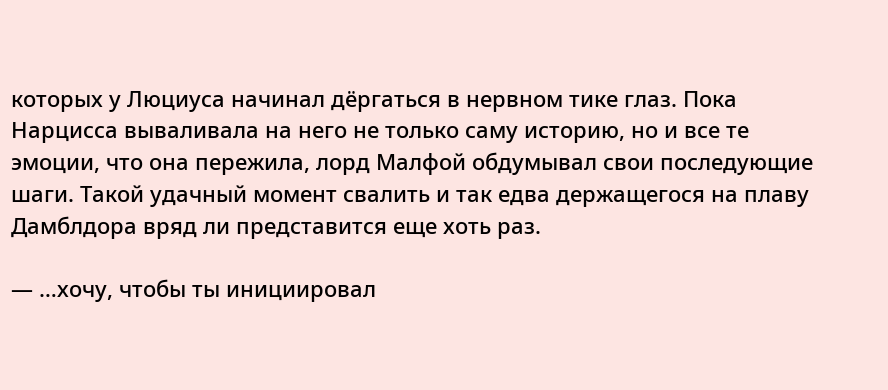которых у Люциуса начинал дёргаться в нервном тике глаз. Пока Нарцисса вываливала на него не только саму историю, но и все те эмоции, что она пережила, лорд Малфой обдумывал свои последующие шаги. Такой удачный момент свалить и так едва держащегося на плаву Дамблдора вряд ли представится еще хоть раз.

— …хочу, чтобы ты инициировал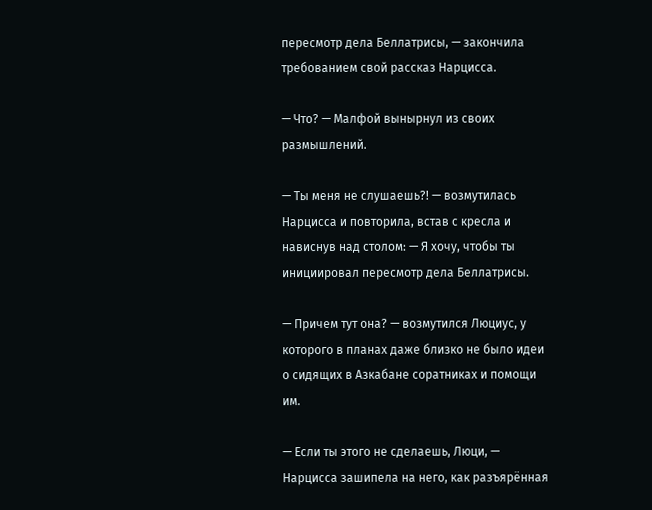пересмотр дела Беллатрисы, — закончила требованием свой рассказ Нарцисса.

— Что? — Малфой вынырнул из своих размышлений.

— Ты меня не слушаешь?! — возмутилась Нарцисса и повторила, встав с кресла и нависнув над столом: — Я хочу, чтобы ты инициировал пересмотр дела Беллатрисы.

— Причем тут она? — возмутился Люциус, у которого в планах даже близко не было идеи о сидящих в Азкабане соратниках и помощи им.

— Если ты этого не сделаешь, Люци, — Нарцисса зашипела на него, как разъярённая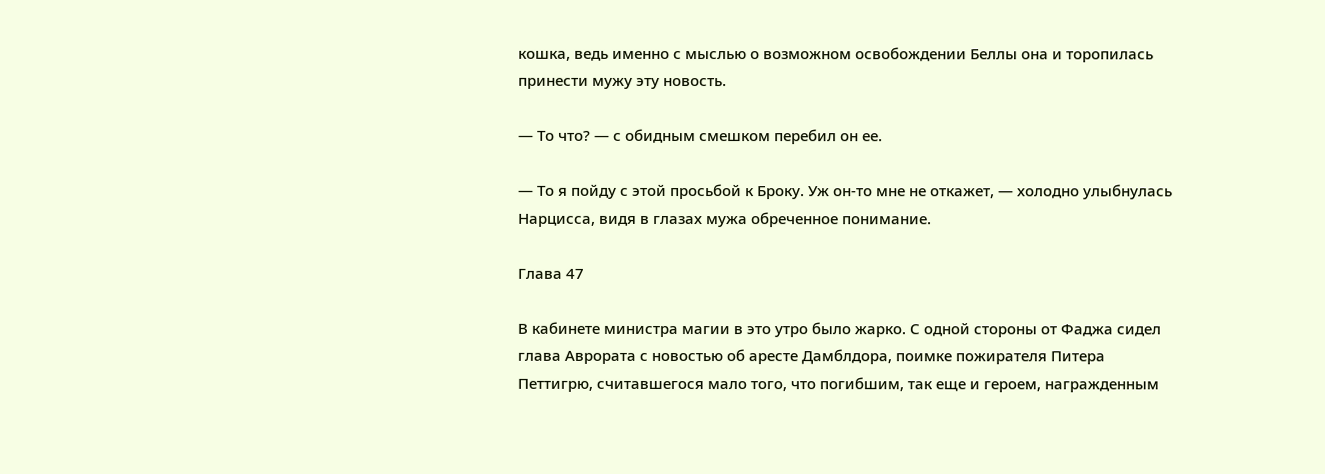кошка, ведь именно с мыслью о возможном освобождении Беллы она и торопилась принести мужу эту новость.

— То что? — с обидным смешком перебил он ее.

— То я пойду с этой просьбой к Броку. Уж он-то мне не откажет, — холодно улыбнулась Нарцисса, видя в глазах мужа обреченное понимание.

Глава 47

В кабинете министра магии в это утро было жарко. С одной стороны от Фаджа сидел глава Аврората с новостью об аресте Дамблдора, поимке пожирателя Питера Петтигрю, считавшегося мало того, что погибшим, так еще и героем, награжденным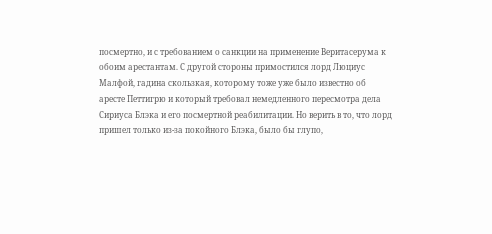посмертно, и с требованием о санкции на применение Веритасерума к обоим арестантам. С другой стороны примостился лорд Люциус Малфой, гадина скользкая, которому тоже уже было известно об аресте Петтигрю и который требовал немедленного пересмотра дела Сириуса Блэка и его посмертной реабилитации. Но верить в то, что лорд пришел только из-за покойного Блэка, было бы глупо,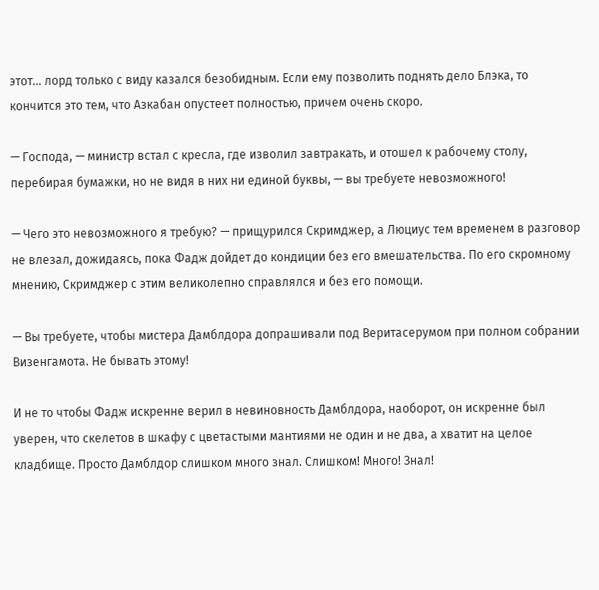этот… лорд только с виду казался безобидным. Если ему позволить поднять дело Блэка, то кончится это тем, что Азкабан опустеет полностью, причем очень скоро.

— Господа, — министр встал с кресла, где изволил завтракать, и отошел к рабочему столу, перебирая бумажки, но не видя в них ни единой буквы, — вы требуете невозможного!

— Чего это невозможного я требую? — прищурился Скримджер, а Люциус тем временем в разговор не влезал, дожидаясь, пока Фадж дойдет до кондиции без его вмешательства. По его скромному мнению, Скримджер с этим великолепно справлялся и без его помощи.

— Вы требуете, чтобы мистера Дамблдора допрашивали под Веритасерумом при полном собрании Визенгамота. Не бывать этому!

И не то чтобы Фадж искренне верил в невиновность Дамблдора, наоборот, он искренне был уверен, что скелетов в шкафу с цветастыми мантиями не один и не два, а хватит на целое кладбище. Просто Дамблдор слишком много знал. Слишком! Много! Знал!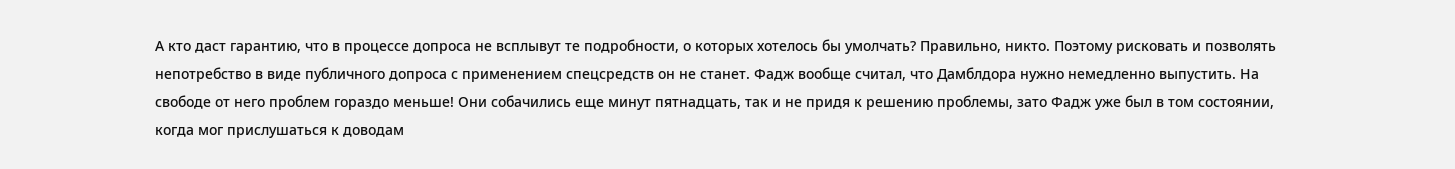А кто даст гарантию, что в процессе допроса не всплывут те подробности, о которых хотелось бы умолчать? Правильно, никто. Поэтому рисковать и позволять непотребство в виде публичного допроса с применением спецсредств он не станет. Фадж вообще считал, что Дамблдора нужно немедленно выпустить. На свободе от него проблем гораздо меньше! Они собачились еще минут пятнадцать, так и не придя к решению проблемы, зато Фадж уже был в том состоянии, когда мог прислушаться к доводам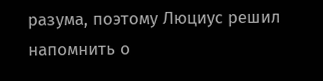разума, поэтому Люциус решил напомнить о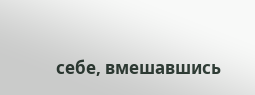себе, вмешавшись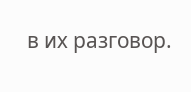в их разговор.